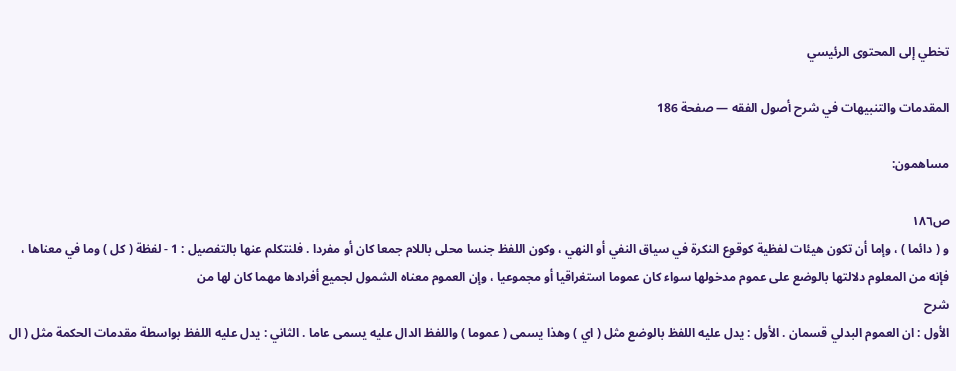تخطي إلى المحتوى الرئيسي

المقدمات والتنبيهات في شرح أصول الفقه — صفحة 186

مساهمون:

ص١٨٦
و ( دائما ) ، وإما أن تكون هيئات لفظية كوقوع النكرة في سياق النفي أو النهي ، وكون اللفظ جنسا محلى باللام جمعا كان أو مفردا . فلنتكلم عنها بالتفصيل : 1 - لفظة ( كل ) وما في معناها ، فإنه من المعلوم دلالتها بالوضع على عموم مدخولها سواء كان عموما استغراقيا أو مجموعيا ، وإن العموم معناه الشمول لجميع أفرادها مهما كان لها من
شرح
الأول : ان العموم البدلي قسمان . الأول : يدل عليه اللفظ بالوضع مثل ( اي ) وهذا يسمى ( عموما ) واللفظ الدال عليه يسمى عاما . الثاني : يدل عليه اللفظ بواسطة مقدمات الحكمة مثل ( ال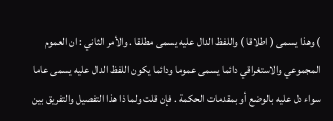) وهذا يسمى ( اطلاقا ) واللفظ الدال عليه يسمى مطلقا . والأمر الثاني : ان العموم المجموعي والاستغراقي دائما يسمى عموما ودائما يكون اللفظ الدال عليه يسمى عاما سواء دل عليه بالوضع أو بمقدمات الحكمة . فإن قلت ولما ذا هذا التفصيل والتفريق بين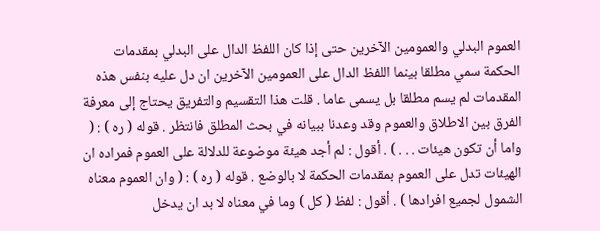العموم البدلي والعمومين الآخرين حتى إذا كان اللفظ الدال على البدلي بمقدمات الحكمة سمي مطلقا بينما اللفظ الدال على العمومين الآخرين ان دل عليه بنفس هذه المقدمات لم يسم مطلقا بل يسمى عاما . قلت هذا التقسيم والتفريق يحتاج إلى معرفة الفرق بين الاطلاق والعموم وقد وعدنا ببيانه في بحث المطلق فانتظر . قوله ( ره ) : ( واما أن تكون هيئات . . . ) . أقول : لم أجد هيئة موضوعة للدلالة على العموم فمراده ان الهيئات تدل على العموم بمقدمات الحكمة لا بالوضع . قوله ( ره ) : ( وان العموم معناه الشمول لجميع افرادها ) . أقول : لفظ ( كل ) وما في معناه لا بد ان يدخل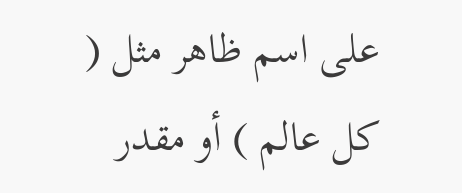على اسم ظاهر مثل ( كل عالم ) أو مقدر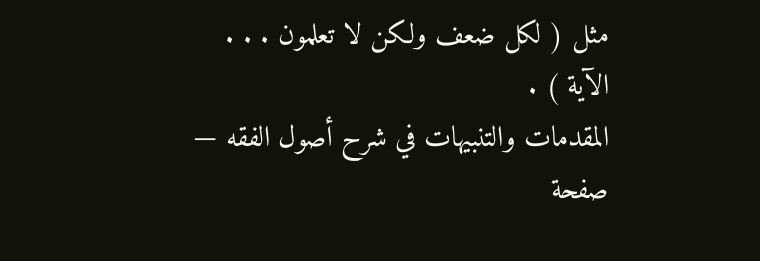مثل ( لكل ضعف ولكن لا تعلمون . . . الآية ) .
المقدمات والتنبيهات في شرح أصول الفقه — صفحة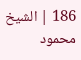186 | الشيخ محمود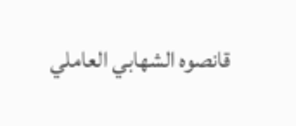قانصوه الشهابي العاملي